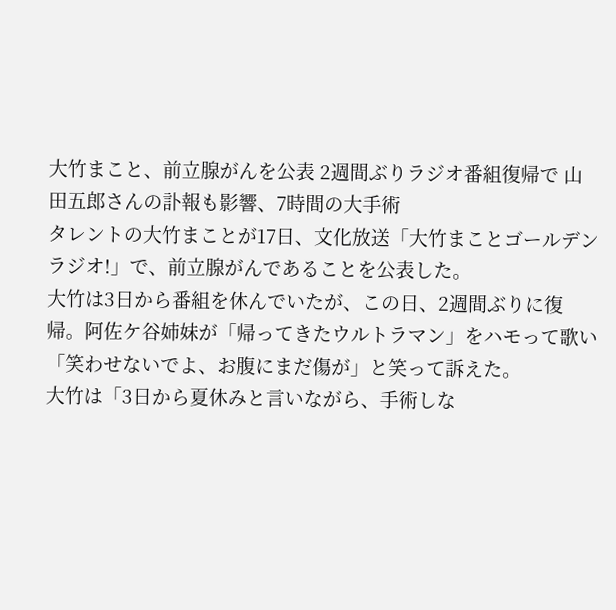大竹まこと、前立腺がんを公表 2週間ぶりラジオ番組復帰で 山田五郎さんの訃報も影響、7時間の大手術
タレントの大竹まことが17日、文化放送「大竹まことゴールデンラジオ!」で、前立腺がんであることを公表した。
大竹は3日から番組を休んでいたが、この日、2週間ぶりに復帰。阿佐ケ谷姉妹が「帰ってきたウルトラマン」をハモって歌い「笑わせないでよ、お腹にまだ傷が」と笑って訴えた。
大竹は「3日から夏休みと言いながら、手術しな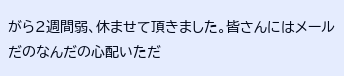がら2週間弱、休ませて頂きました。皆さんにはメールだのなんだの心配いただ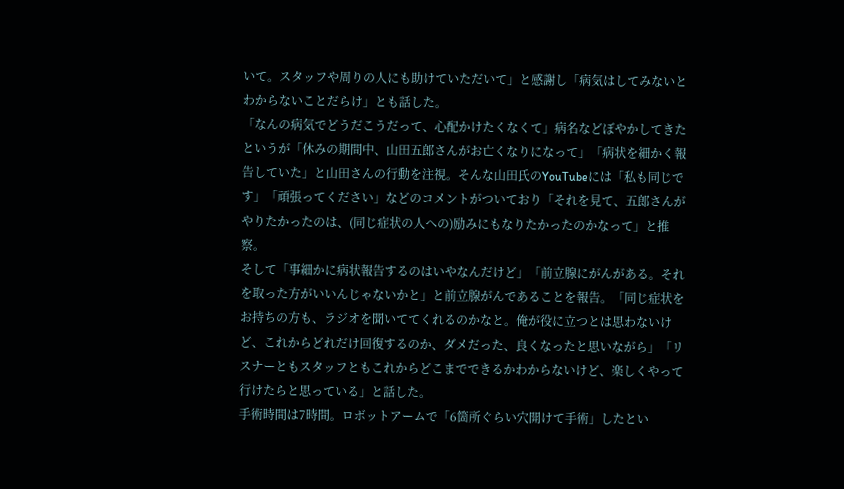いて。スタッフや周りの人にも助けていただいて」と感謝し「病気はしてみないとわからないことだらけ」とも話した。
「なんの病気でどうだこうだって、心配かけたくなくて」病名などぼやかしてきたというが「休みの期間中、山田五郎さんがお亡くなりになって」「病状を細かく報告していた」と山田さんの行動を注視。そんな山田氏のYouTubeには「私も同じです」「頑張ってください」などのコメントがついており「それを見て、五郎さんがやりたかったのは、(同じ症状の人への)励みにもなりたかったのかなって」と推察。
そして「事細かに病状報告するのはいやなんだけど」「前立腺にがんがある。それを取った方がいいんじゃないかと」と前立腺がんであることを報告。「同じ症状をお持ちの方も、ラジオを聞いててくれるのかなと。俺が役に立つとは思わないけど、これからどれだけ回復するのか、ダメだった、良くなったと思いながら」「リスナーともスタッフともこれからどこまでできるかわからないけど、楽しくやって行けたらと思っている」と話した。
手術時間は7時間。ロボットアームで「6箇所ぐらい穴開けて手術」したとい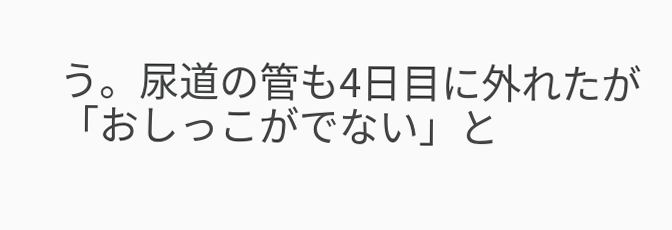う。尿道の管も4日目に外れたが「おしっこがでない」と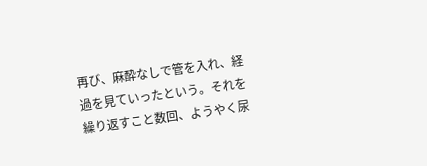再び、麻酔なしで管を入れ、経過を見ていったという。それを繰り返すこと数回、ようやく尿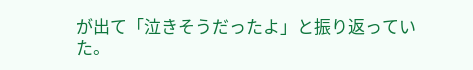が出て「泣きそうだったよ」と振り返っていた。